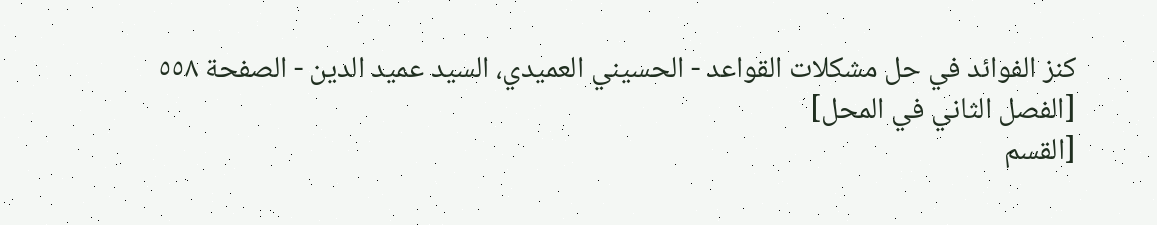كنز الفوائد في حل مشكلات القواعد - الحسيني العميدي، السيد عميد الدين - الصفحة ٥٥٨
[الفصل الثاني في المحل]
[القسم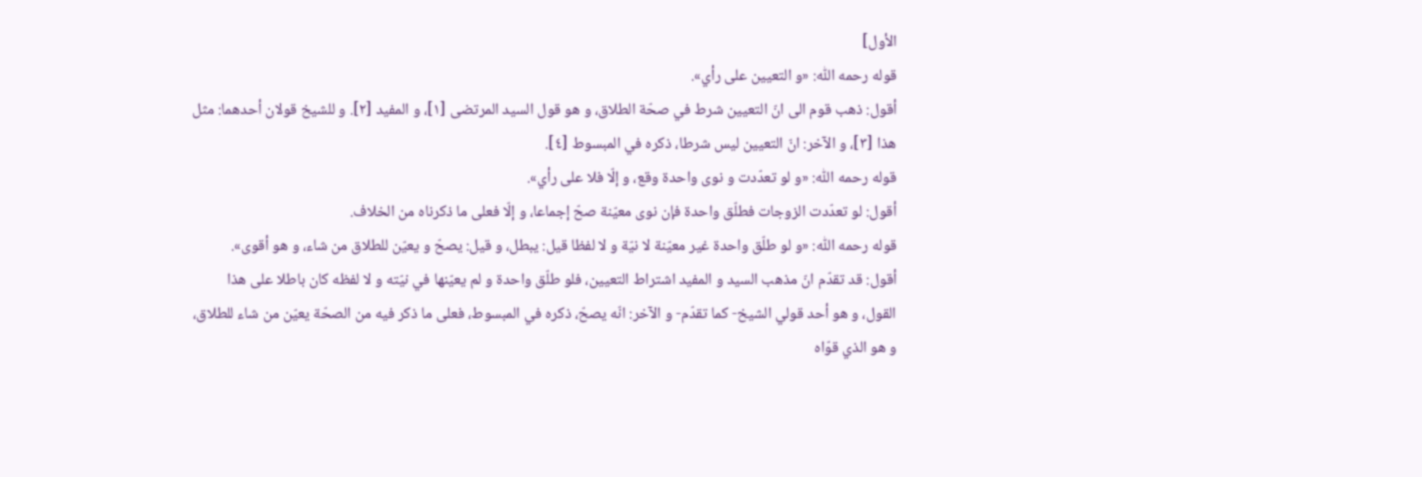الأول]
قوله رحمه اللّٰه: «و التعيين على رأي».
أقول: ذهب قوم الى انّ التعيين شرط في صحّة الطلاق، و هو قول السيد المرتضى [١]، و المفيد [٢]. و للشيخ قولان أحدهما: مثل هذا [٣]، و الآخر: انّ التعيين ليس شرطا، ذكره في المبسوط [٤].
قوله رحمه اللّٰه: «و لو تعدّدت و نوى واحدة وقع، و إلّا فلا على رأي».
أقول: لو تعدّدت الزوجات فطلّق واحدة فإن نوى معيّنة صحّ إجماعا، و إلّا فعلى ما ذكرناه من الخلاف.
قوله رحمه اللّٰه: «و لو طلّق واحدة غير معيّنة لا نيّة و لا لفظا قيل: يبطل، و قيل: يصحّ و يعيّن للطلاق من شاء، و هو أقوى».
أقول: قد تقدّم انّ مذهب السيد و المفيد اشتراط التعيين، فلو طلّق واحدة و لم يعيّنها في نيّته و لا لفظه كان باطلا على هذا القول، و هو أحد قولي الشيخ- كما تقدّم- و الآخر: انّه يصحّ، ذكره في المبسوط، فعلى ما ذكر فيه من الصحّة يعيّن من شاء للطلاق، و هو الذي قوّاه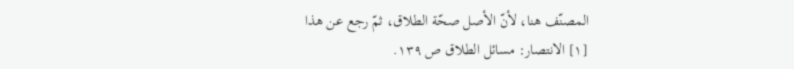المصنّف هنا، لأنّ الأصل صحّة الطلاق، ثمّ رجع عن هذا
[١] الانتصار: مسائل الطلاق ص ١٣٩.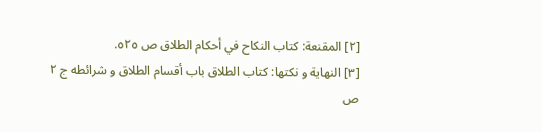[٢] المقنعة: كتاب النكاح في أحكام الطلاق ص ٥٢٥.
[٣] النهاية و نكتها: كتاب الطلاق باب أقسام الطلاق و شرائطه ج ٢ ص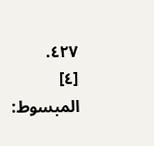٤٢٧.
[٤] المبسوط: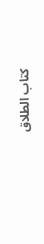كتاب الطلاق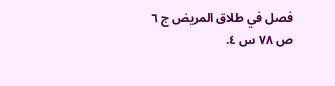فصل في طلاق المريض ج ٦ ص ٧٨ س ٤.